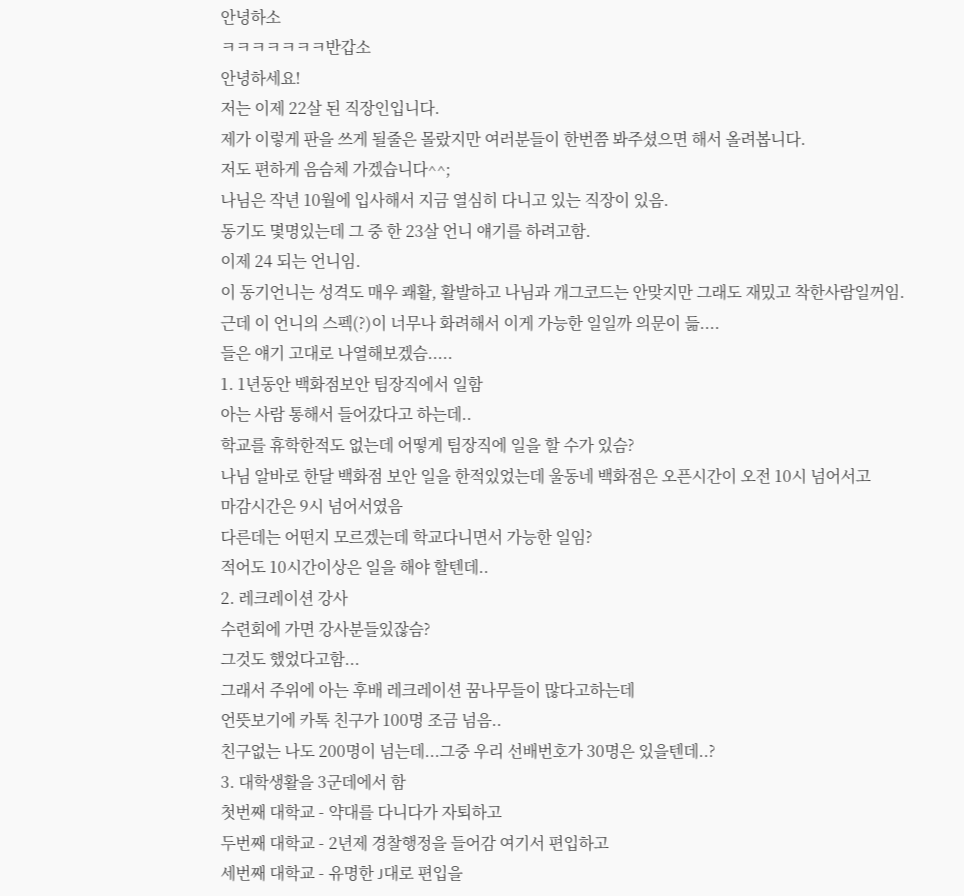안녕하소
ㅋㅋㅋㅋㅋㅋㅋ반갑소
안녕하세요!
저는 이제 22살 된 직장인입니다.
제가 이렇게 판을 쓰게 될줄은 몰랐지만 여러분들이 한번쯤 봐주셨으면 해서 올려봅니다.
저도 편하게 음슴체 가겠습니다^^;
나님은 작년 10월에 입사해서 지금 열심히 다니고 있는 직장이 있음.
동기도 몇명있는데 그 중 한 23살 언니 얘기를 하려고함.
이제 24 되는 언니임.
이 동기언니는 성격도 매우 쾌활, 활발하고 나님과 개그코드는 안맞지만 그래도 재밌고 착한사람일꺼임.
근데 이 언니의 스펙(?)이 너무나 화려해서 이게 가능한 일일까 의문이 듦....
들은 얘기 고대로 나열해보겠슴.....
1. 1년동안 백화점보안 팀장직에서 일함
아는 사람 통해서 들어갔다고 하는데..
학교를 휴학한적도 없는데 어떻게 팀장직에 일을 할 수가 있슴?
나님 알바로 한달 백화점 보안 일을 한적있었는데 울동네 백화점은 오픈시간이 오전 10시 넘어서고
마감시간은 9시 넘어서였음
다른데는 어떤지 모르겠는데 학교다니면서 가능한 일임?
적어도 10시간이상은 일을 해야 할텐데..
2. 레크레이션 강사
수련회에 가면 강사분들있잖슴?
그것도 했었다고함...
그래서 주위에 아는 후배 레크레이션 꿈나무들이 많다고하는데
언뜻보기에 카톡 친구가 100명 조금 넘음..
친구없는 나도 200명이 넘는데...그중 우리 선배번호가 30명은 있을텐데..?
3. 대학생활을 3군데에서 함
첫번째 대학교 - 약대를 다니다가 자퇴하고
두번째 대학교 - 2년제 경찰행정을 들어감 여기서 편입하고
세번째 대학교 - 유명한 J대로 편입을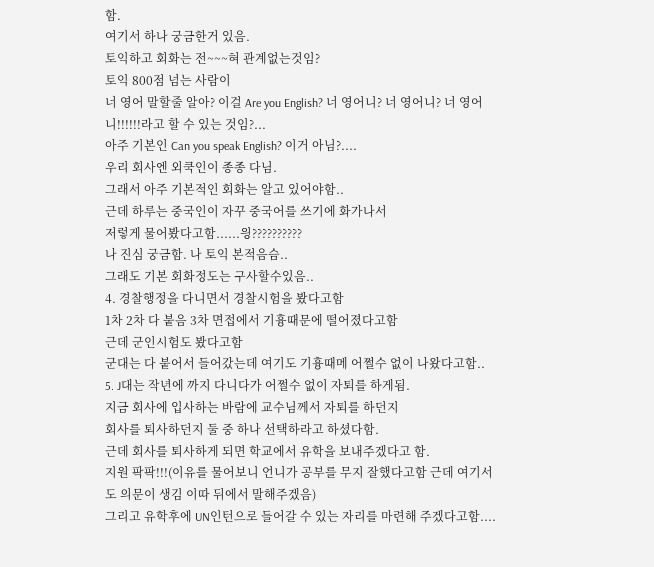함.
여기서 하나 궁금한거 있음.
토익하고 회화는 전~~~혀 관계없는것임?
토익 800점 넘는 사람이
너 영어 말할줄 알아? 이걸 Are you English? 너 영어니? 너 영어니? 너 영어니!!!!!!라고 할 수 있는 것임?...
아주 기본인 Can you speak English? 이거 아님?....
우리 회사엔 외쿡인이 종종 다님.
그래서 아주 기본적인 회화는 알고 있어야함..
근데 하루는 중국인이 자꾸 중국어를 쓰기에 화가나서
저렇게 물어봤다고함......읭??????????
나 진심 궁금함. 나 토익 본적음슴..
그래도 기본 회화정도는 구사할수있음..
4. 경찰행정을 다니면서 경찰시험을 봤다고함
1차 2차 다 붙음 3차 면접에서 기흉때문에 떨어졌다고함
근데 군인시험도 봤다고함
군대는 다 붙어서 들어갔는데 여기도 기흉때메 어쩔수 없이 나왔다고함..
5. J대는 작년에 까지 다니다가 어쩔수 없이 자퇴를 하게됨.
지금 회사에 입사하는 바람에 교수님께서 자퇴를 하던지
회사를 퇴사하던지 둘 중 하나 선택하라고 하셨다함.
근데 회사를 퇴사하게 되면 학교에서 유학을 보내주겠다고 함.
지원 팍팍!!!(이유를 물어보니 언니가 공부를 무지 잘했다고함 근데 여기서도 의문이 생김 이따 뒤에서 말해주겠음)
그리고 유학후에 UN인턴으로 들어갈 수 있는 자리를 마련해 주겠다고함....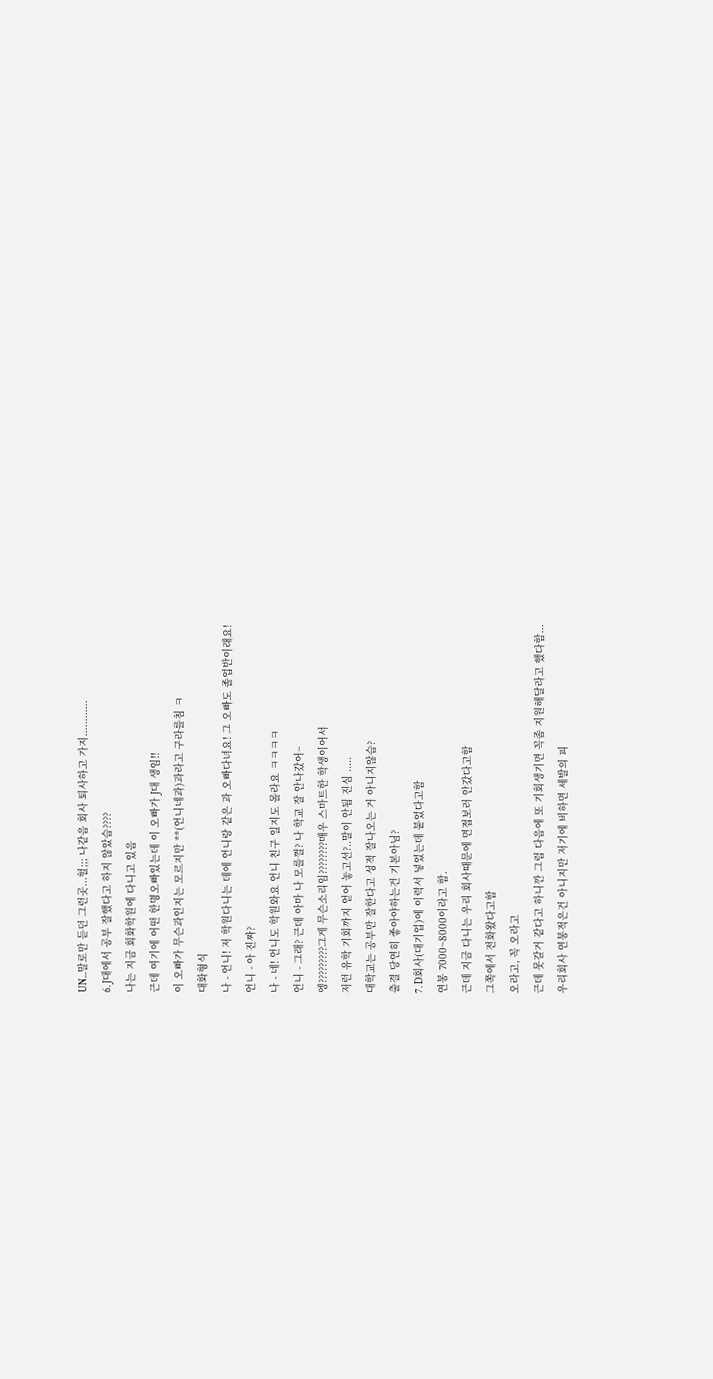UN...말로만 듣던 그런곳...헐;;; 나같음 회사 퇴사하고 가지............
6. J대에서 공부 잘했다고 하지 않았슴????
나는 지금 회화학원에 다니고 있음
근데 여기에 어떤 한명오빠있는데 이 오빠가 J대 생임!!
이 오빠가 무슨과인지는 모르지만 **(언니네과)과라고 구라를침 ㅋ
대화형식
나 - 언니! 저 학원다니는 데에 언니랑 같은 과 오빠다녀요! 그 오빠도 졸업반이래요!
언니 - 아 진짜?
나 - 네! 언니도 학원와요 언니 친구 일지도 몰라요 ㅋㅋㅋㅋ
언니 - 그래? 근데 아마 나 모를껄? 나 학교 잘 안나갔어~
엥?????????그게 무슨소리임????????매우 스마트한 학생이어서
저런 유학 기회까지 얻어 놓고선?..말이 안됨 진심 .....
대학교는 공부만 잘한다고 성적 잘나오는 거 아니지않슴?
출결 당연히 좋아야하는건 기본아님?
7. D회사(대기업)에 이력서 넣었는데 붙었다고함
연봉 7000~8000이라고 함.
근데 지금 다니는 우리 회사때문에 면접보러 안갔다고함
그쪽에서 전화왔다고함
오라고, 꼭 오라고
근데 못갈거 같다고 하니깐 그럼 다음에 또 기회생기면 꼭좀 지원해달라고 했다함...
우리회사 연봉적은건 아니지만 저기에 비하면 세발의 피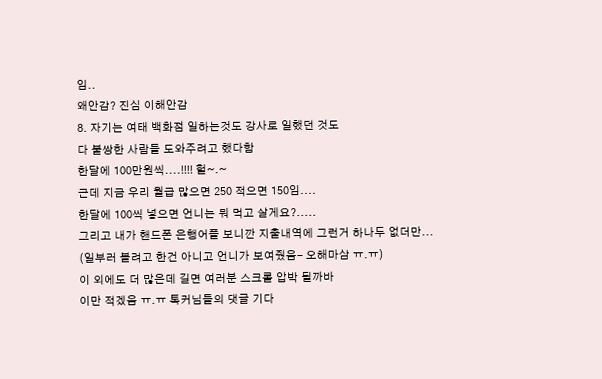임..
왜안감? 진심 이해안감
8. 자기는 여태 백화점 일하는것도 강사로 일했던 것도
다 불쌍한 사람들 도와주려고 했다함
한달에 100만원씩....!!!! 헐~.~
근데 지금 우리 월급 많으면 250 적으면 150임....
한달에 100씩 넣으면 언니는 뭐 먹고 살게요?.....
그리고 내가 핸드폰 은행어플 보니깐 지출내역에 그런거 하나두 없더만...
(일부러 볼려고 한건 아니고 언니가 보여줬음- 오해마삼 ㅠ.ㅠ)
이 외에도 더 많은데 길면 여러분 스크롤 압박 될까바
이만 적겠음 ㅠ.ㅠ 톡커님들의 댓글 기다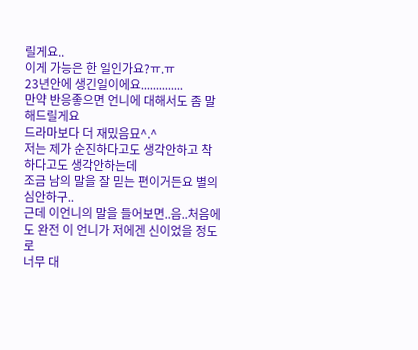릴게요..
이게 가능은 한 일인가요?ㅠ.ㅠ
23년안에 생긴일이에요..............
만약 반응좋으면 언니에 대해서도 좀 말해드릴게요
드라마보다 더 재밌음묘^.^
저는 제가 순진하다고도 생각안하고 착하다고도 생각안하는데
조금 남의 말을 잘 믿는 편이거든요 별의심안하구..
근데 이언니의 말을 들어보면..음..처음에도 완전 이 언니가 저에겐 신이었을 정도로
너무 대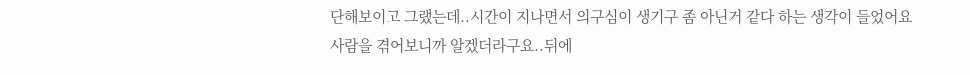단해보이고 그랬는데..시간이 지나면서 의구심이 생기구 좀 아닌거 같다 하는 생각이 들었어요
사람을 겪어보니까 알겠더라구요..뒤에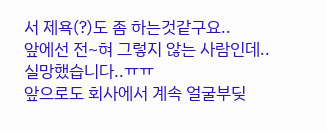서 제욕(?)도 좀 하는것같구요..
앞에선 전~혀 그렇지 않는 사람인데..실망했습니다..ㅠㅠ
앞으로도 회사에서 계속 얼굴부딪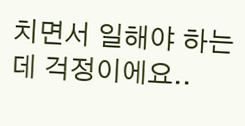치면서 일해야 하는데 걱정이에요..